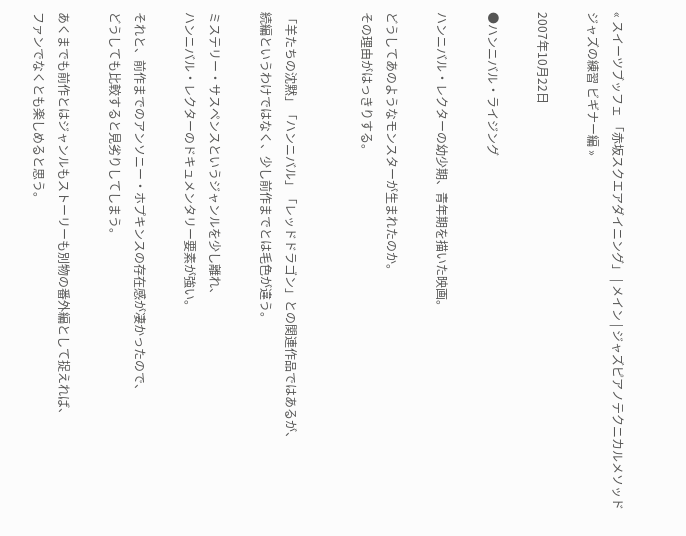« スイーツブッフェ 「赤坂スクエアダイニング」 | メイン | ジャズピアノテクニカルメソッド ジャズの練習 ビギナー編 »

2007年10月22日

●ハンニバル・ライジング

ハンニバル・レクターの幼少期、青年期を描いた映画。

どうしてあのようなモンスターが生まれたのか。
その理由がはっきりする。


「羊たちの沈黙」「ハンニバル」「レッドドラゴン」との関連作品ではあるが、
続編というわけではなく、少し前作までとは毛色が違う。

ミステリー・サスペンスというジャンルを少し離れ、
ハンニバル・レクターのドキュメンタリー要素が強い。

それと、前作までのアンソニー・ホプキンスの存在感が凄かったので、
どうしても比較すると見劣りしてしまう。

あくまでも前作とはジャンルもストーリーも別物の番外編として捉えれば、
ファンでなくとも楽しめると思う。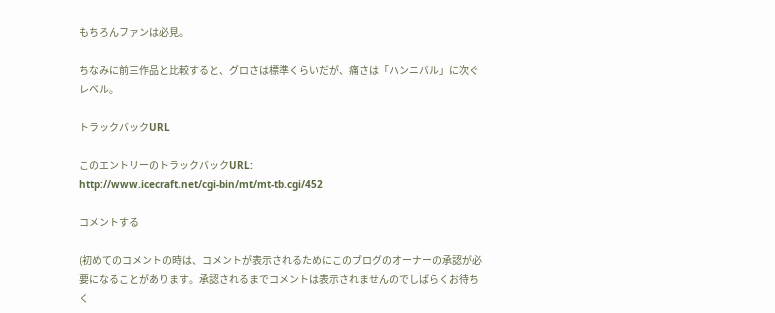もちろんファンは必見。

ちなみに前三作品と比較すると、グロさは標準くらいだが、痛さは「ハンニバル」に次ぐレベル。

トラックバックURL

このエントリーのトラックバックURL:
http://www.icecraft.net/cgi-bin/mt/mt-tb.cgi/452

コメントする

(初めてのコメントの時は、コメントが表示されるためにこのブログのオーナーの承認が必要になることがあります。承認されるまでコメントは表示されませんのでしばらくお待ちく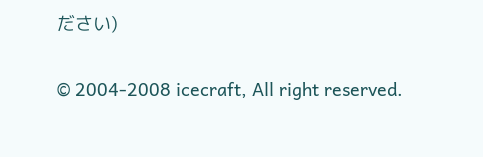ださい)


© 2004-2008 icecraft, All right reserved.